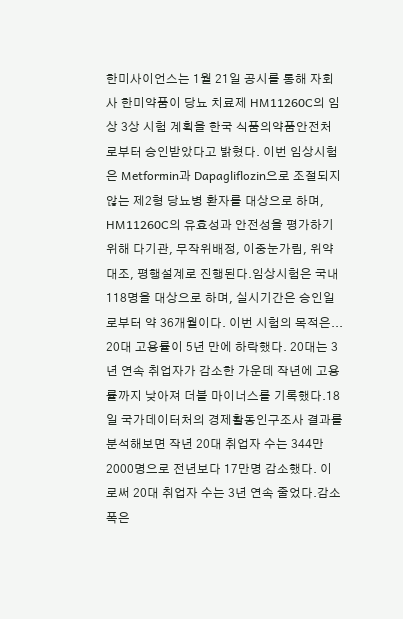한미사이언스는 1월 21일 공시를 통해 자회사 한미약품이 당뇨 치료제 HM11260C의 임상 3상 시험 계획을 한국 식품의약품안전처로부터 승인받았다고 밝혔다. 이번 임상시험은 Metformin과 Dapagliflozin으로 조절되지 않는 제2형 당뇨병 환자를 대상으로 하며, HM11260C의 유효성과 안전성을 평가하기 위해 다기관, 무작위배정, 이중눈가림, 위약대조, 평행설계로 진행된다.임상시험은 국내 118명을 대상으로 하며, 실시기간은 승인일로부터 약 36개월이다. 이번 시험의 목적은...
20대 고용률이 5년 만에 하락했다. 20대는 3년 연속 취업자가 감소한 가운데 작년에 고용률까지 낮아져 더블 마이너스를 기록했다.18일 국가데이터처의 경제활동인구조사 결과를 분석해보면 작년 20대 취업자 수는 344만2000명으로 전년보다 17만명 감소했다. 이로써 20대 취업자 수는 3년 연속 줄었다.감소 폭은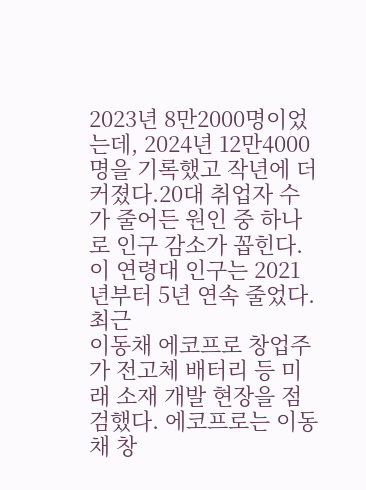2023년 8만2000명이었는데, 2024년 12만4000명을 기록했고 작년에 더 커졌다.20대 취업자 수가 줄어든 원인 중 하나로 인구 감소가 꼽힌다. 이 연령대 인구는 2021년부터 5년 연속 줄었다.최근
이동채 에코프로 창업주가 전고체 배터리 등 미래 소재 개발 현장을 점검했다. 에코프로는 이동채 창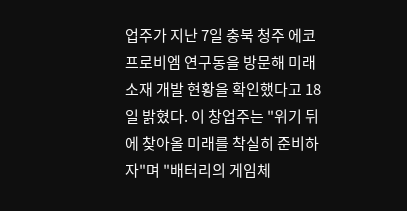업주가 지난 7일 충북 청주 에코프로비엠 연구동을 방문해 미래 소재 개발 현황을 확인했다고 18일 밝혔다. 이 창업주는 "위기 뒤에 찾아올 미래를 착실히 준비하자"며 "배터리의 게임체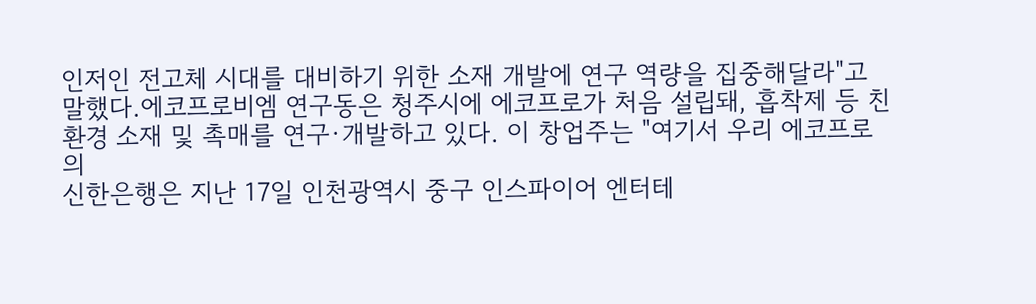인저인 전고체 시대를 대비하기 위한 소재 개발에 연구 역량을 집중해달라"고 말했다.에코프로비엠 연구동은 청주시에 에코프로가 처음 설립돼, 흡착제 등 친환경 소재 및 촉매를 연구·개발하고 있다. 이 창업주는 "여기서 우리 에코프로의
신한은행은 지난 17일 인천광역시 중구 인스파이어 엔터테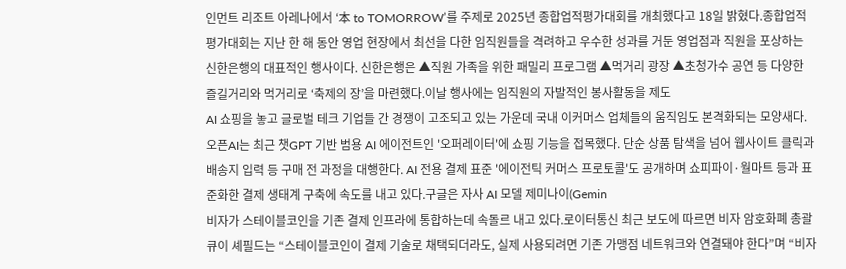인먼트 리조트 아레나에서 ‘本 to TOMORROW’를 주제로 2025년 종합업적평가대회를 개최했다고 18일 밝혔다.종합업적평가대회는 지난 한 해 동안 영업 현장에서 최선을 다한 임직원들을 격려하고 우수한 성과를 거둔 영업점과 직원을 포상하는 신한은행의 대표적인 행사이다. 신한은행은 ▲직원 가족을 위한 패밀리 프로그램 ▲먹거리 광장 ▲초청가수 공연 등 다양한 즐길거리와 먹거리로 ‘축제의 장’을 마련했다.이날 행사에는 임직원의 자발적인 봉사활동을 제도
AI 쇼핑을 놓고 글로벌 테크 기업들 간 경쟁이 고조되고 있는 가운데 국내 이커머스 업체들의 움직임도 본격화되는 모양새다.오픈AI는 최근 챗GPT 기반 범용 AI 에이전트인 '오퍼레이터'에 쇼핑 기능을 접목했다. 단순 상품 탐색을 넘어 웹사이트 클릭과 배송지 입력 등 구매 전 과정을 대행한다. AI 전용 결제 표준 '에이전틱 커머스 프로토콜'도 공개하며 쇼피파이·월마트 등과 표준화한 결제 생태계 구축에 속도를 내고 있다.구글은 자사 AI 모델 제미나이(Gemin
비자가 스테이블코인을 기존 결제 인프라에 통합하는데 속돌르 내고 있다.로이터통신 최근 보도에 따르면 비자 암호화폐 총괄 큐이 셰필드는 “스테이블코인이 결제 기술로 채택되더라도, 실제 사용되려면 기존 가맹점 네트워크와 연결돼야 한다”며 “비자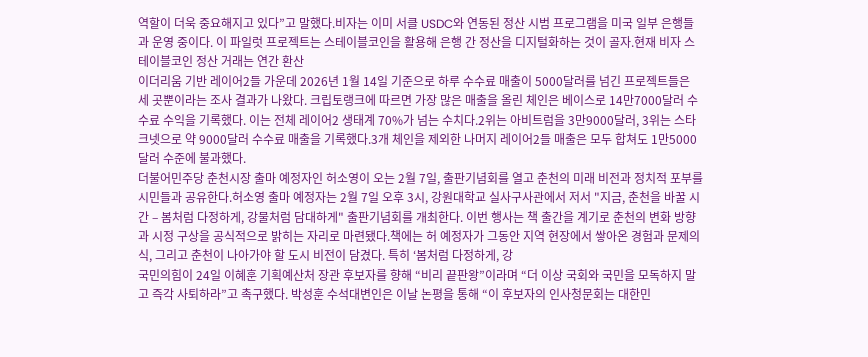역할이 더욱 중요해지고 있다”고 말했다.비자는 이미 서클 USDC와 연동된 정산 시범 프로그램을 미국 일부 은행들과 운영 중이다. 이 파일럿 프로젝트는 스테이블코인을 활용해 은행 간 정산을 디지털화하는 것이 골자.현재 비자 스테이블코인 정산 거래는 연간 환산
이더리움 기반 레이어2들 가운데 2026년 1월 14일 기준으로 하루 수수료 매출이 5000달러를 넘긴 프로젝트들은 세 곳뿐이라는 조사 결과가 나왔다. 크립토랭크에 따르면 가장 많은 매출을 올린 체인은 베이스로 14만7000달러 수수료 수익을 기록했다. 이는 전체 레이어2 생태계 70%가 넘는 수치다.2위는 아비트럼을 3만9000달러, 3위는 스타크넷으로 약 9000달러 수수료 매출을 기록했다.3개 체인을 제외한 나머지 레이어2들 매출은 모두 합쳐도 1만5000달러 수준에 불과했다.
더불어민주당 춘천시장 출마 예정자인 허소영이 오는 2월 7일, 출판기념회를 열고 춘천의 미래 비전과 정치적 포부를 시민들과 공유한다.허소영 출마 예정자는 2월 7일 오후 3시, 강원대학교 실사구사관에서 저서 "지금, 춘천을 바꿀 시간 – 봄처럼 다정하게, 강물처럼 담대하게" 출판기념회를 개최한다. 이번 행사는 책 출간을 계기로 춘천의 변화 방향과 시정 구상을 공식적으로 밝히는 자리로 마련됐다.책에는 허 예정자가 그동안 지역 현장에서 쌓아온 경험과 문제의식, 그리고 춘천이 나아가야 할 도시 비전이 담겼다. 특히 ‘봄처럼 다정하게, 강
국민의힘이 24일 이혜훈 기획예산처 장관 후보자를 향해 “비리 끝판왕”이라며 “더 이상 국회와 국민을 모독하지 말고 즉각 사퇴하라”고 촉구했다. 박성훈 수석대변인은 이날 논평을 통해 “이 후보자의 인사청문회는 대한민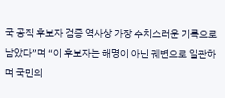국 공직 후보자 검증 역사상 가장 수치스러운 기록으로 남았다”며 “이 후보자는 해명이 아닌 궤변으로 일관하며 국민의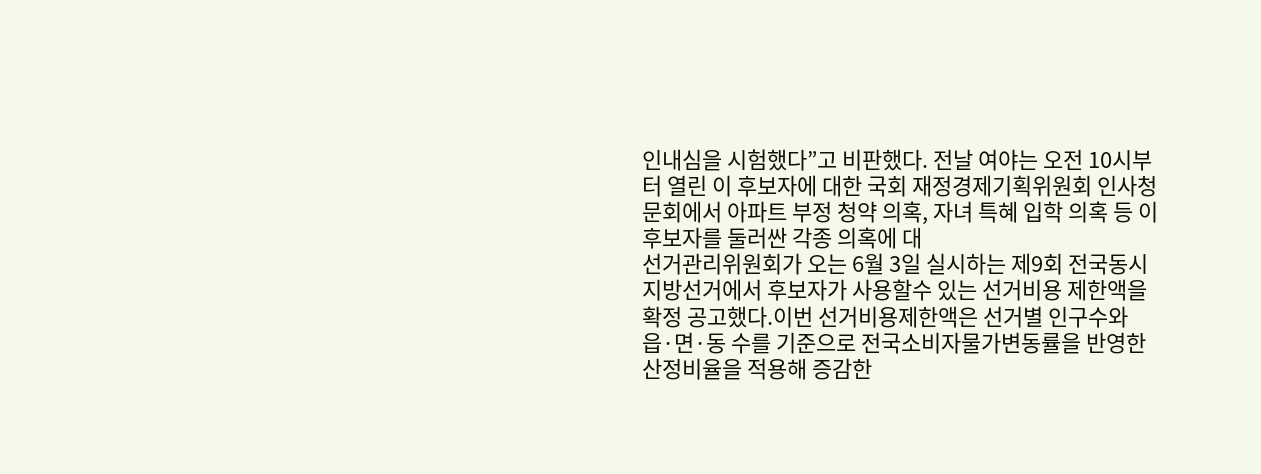인내심을 시험했다”고 비판했다. 전날 여야는 오전 10시부터 열린 이 후보자에 대한 국회 재정경제기획위원회 인사청문회에서 아파트 부정 청약 의혹, 자녀 특혜 입학 의혹 등 이 후보자를 둘러싼 각종 의혹에 대
선거관리위원회가 오는 6월 3일 실시하는 제9회 전국동시지방선거에서 후보자가 사용할수 있는 선거비용 제한액을 확정 공고했다.이번 선거비용제한액은 선거별 인구수와 읍·면·동 수를 기준으로 전국소비자물가변동률을 반영한 산정비율을 적용해 증감한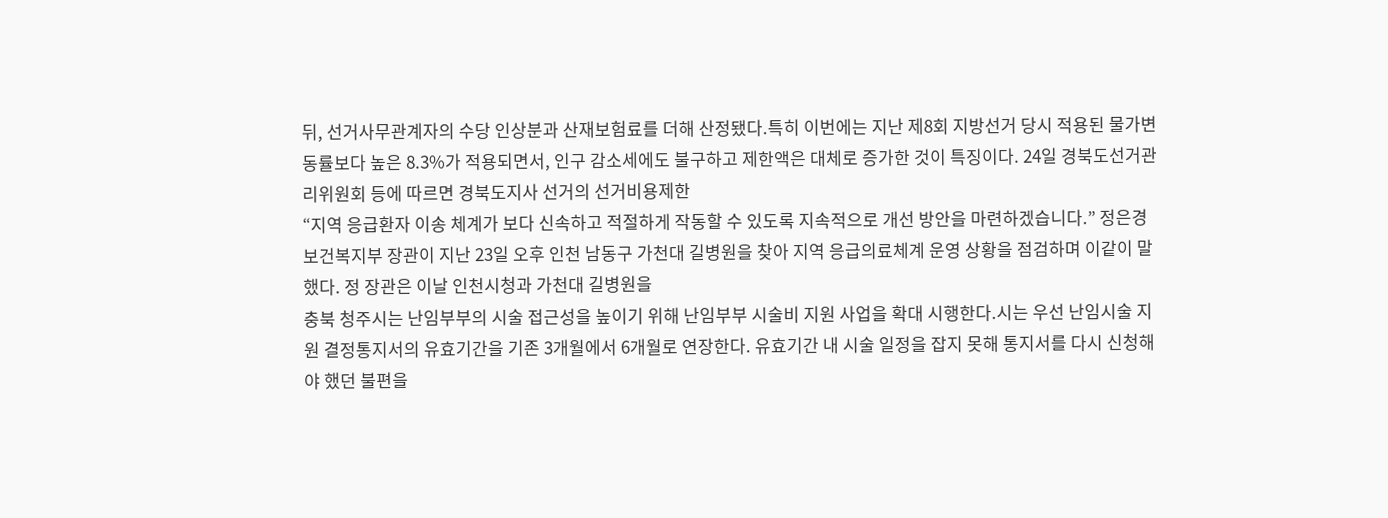뒤, 선거사무관계자의 수당 인상분과 산재보험료를 더해 산정됐다.특히 이번에는 지난 제8회 지방선거 당시 적용된 물가변동률보다 높은 8.3%가 적용되면서, 인구 감소세에도 불구하고 제한액은 대체로 증가한 것이 특징이다. 24일 경북도선거관리위원회 등에 따르면 경북도지사 선거의 선거비용제한
“지역 응급환자 이송 체계가 보다 신속하고 적절하게 작동할 수 있도록 지속적으로 개선 방안을 마련하겠습니다.” 정은경 보건복지부 장관이 지난 23일 오후 인천 남동구 가천대 길병원을 찾아 지역 응급의료체계 운영 상황을 점검하며 이같이 말했다. 정 장관은 이날 인천시청과 가천대 길병원을
충북 청주시는 난임부부의 시술 접근성을 높이기 위해 난임부부 시술비 지원 사업을 확대 시행한다.시는 우선 난임시술 지원 결정통지서의 유효기간을 기존 3개월에서 6개월로 연장한다. 유효기간 내 시술 일정을 잡지 못해 통지서를 다시 신청해야 했던 불편을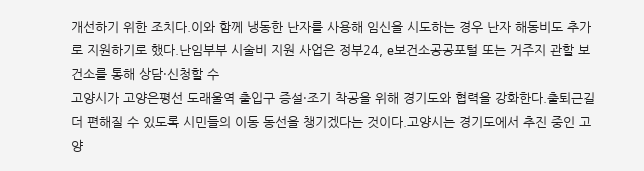개선하기 위한 조치다.이와 함께 냉동한 난자를 사용해 임신을 시도하는 경우 난자 해동비도 추가로 지원하기로 했다.난임부부 시술비 지원 사업은 정부24, e보건소공공포털 또는 거주지 관할 보건소를 통해 상담·신청할 수
고양시가 고양은평선 도래울역 출입구 증설·조기 착공을 위해 경기도와 협력을 강화한다.출퇴근길 더 편해질 수 있도록 시민들의 이동 동선을 챙기겠다는 것이다.고양시는 경기도에서 추진 중인 고양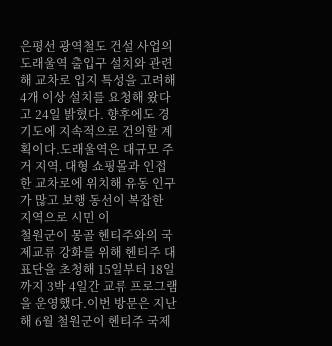은평선 광역철도 건설 사업의 도래울역 출입구 설치와 관련해 교차로 입지 특성을 고려해 4개 이상 설치를 요청해 왔다고 24일 밝혔다. 향후에도 경기도에 지속적으로 건의할 계획이다.도래울역은 대규모 주거 지역․ 대형 쇼핑몰과 인접한 교차로에 위치해 유동 인구가 많고 보행 동선이 복잡한 지역으로 시민 이
철원군이 몽골 헨티주와의 국제교류 강화를 위해 헨티주 대표단을 초청해 15일부터 18일까지 3박 4일간 교류 프로그램을 운영했다.이번 방문은 지난해 6월 철원군이 헨티주 국제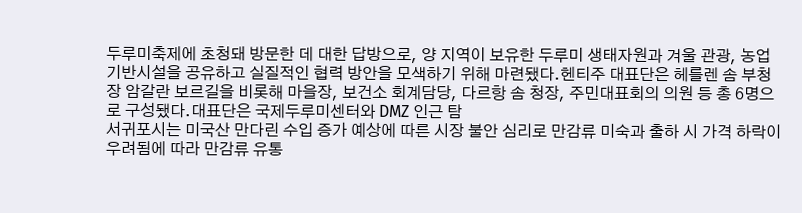두루미축제에 초청돼 방문한 데 대한 답방으로, 양 지역이 보유한 두루미 생태자원과 겨울 관광, 농업 기반시설을 공유하고 실질적인 협력 방안을 모색하기 위해 마련됐다.헨티주 대표단은 헤를렌 솜 부청장 암갈란 보르길을 비롯해 마을장, 보건소 회계담당, 다르항 솜 청장, 주민대표회의 의원 등 총 6명으로 구성됐다.대표단은 국제두루미센터와 DMZ 인근 탐
서귀포시는 미국산 만다린 수입 증가 예상에 따른 시장 불안 심리로 만감류 미숙과 출하 시 가격 하락이 우려됨에 따라 만감류 유통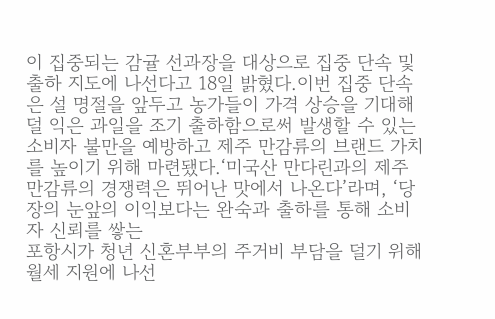이 집중되는 감귤 선과장을 대상으로 집중 단속 및 출하 지도에 나선다고 18일 밝혔다.이번 집중 단속은 설 명절을 앞두고 농가들이 가격 상승을 기대해 덜 익은 과일을 조기 출하함으로써 발생할 수 있는 소비자 불만을 예방하고 제주 만감류의 브랜드 가치를 높이기 위해 마련됐다.‘미국산 만다린과의 제주 만감류의 경쟁력은 뛰어난 맛에서 나온다’라며, ‘당장의 눈앞의 이익보다는 완숙과 출하를 통해 소비자 신뢰를 쌓는
포항시가 청년 신혼부부의 주거비 부담을 덜기 위해 월세 지원에 나선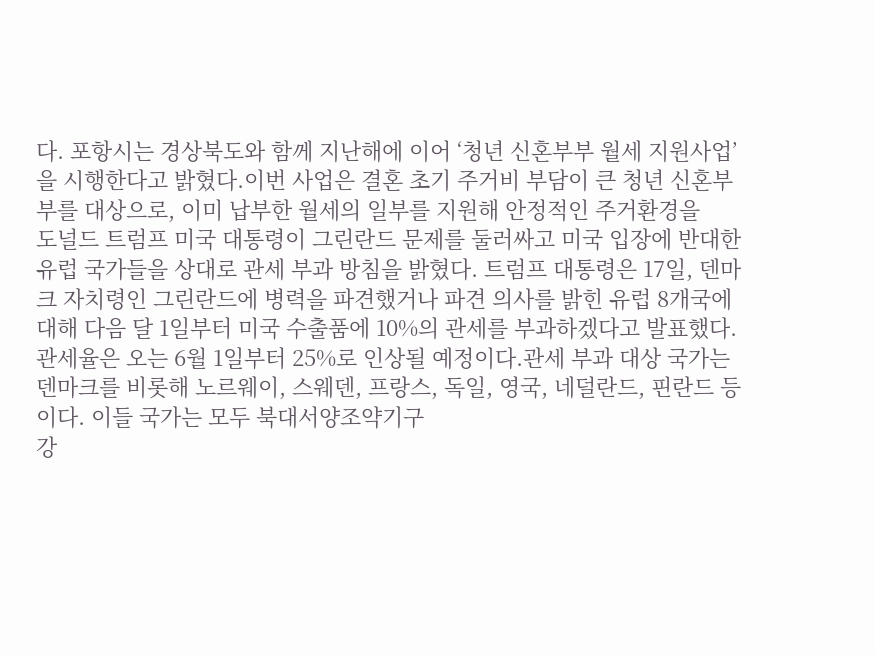다. 포항시는 경상북도와 함께 지난해에 이어 ‘청년 신혼부부 월세 지원사업’을 시행한다고 밝혔다.이번 사업은 결혼 초기 주거비 부담이 큰 청년 신혼부부를 대상으로, 이미 납부한 월세의 일부를 지원해 안정적인 주거환경을
도널드 트럼프 미국 대통령이 그린란드 문제를 둘러싸고 미국 입장에 반대한 유럽 국가들을 상대로 관세 부과 방침을 밝혔다. 트럼프 대통령은 17일, 덴마크 자치령인 그린란드에 병력을 파견했거나 파견 의사를 밝힌 유럽 8개국에 대해 다음 달 1일부터 미국 수출품에 10%의 관세를 부과하겠다고 발표했다. 관세율은 오는 6월 1일부터 25%로 인상될 예정이다.관세 부과 대상 국가는 덴마크를 비롯해 노르웨이, 스웨덴, 프랑스, 독일, 영국, 네덜란드, 핀란드 등이다. 이들 국가는 모두 북대서양조약기구
강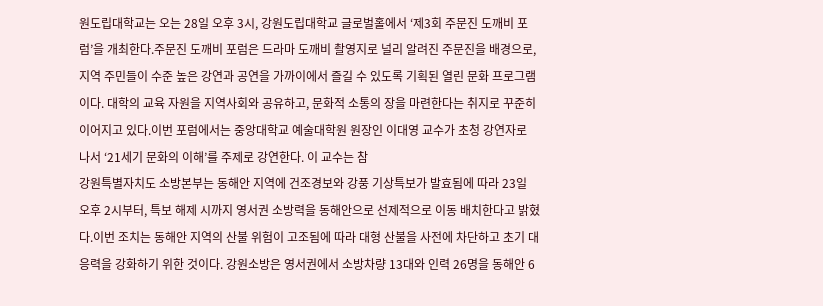원도립대학교는 오는 28일 오후 3시, 강원도립대학교 글로벌홀에서 ‘제3회 주문진 도깨비 포럼’을 개최한다.주문진 도깨비 포럼은 드라마 도깨비 촬영지로 널리 알려진 주문진을 배경으로, 지역 주민들이 수준 높은 강연과 공연을 가까이에서 즐길 수 있도록 기획된 열린 문화 프로그램이다. 대학의 교육 자원을 지역사회와 공유하고, 문화적 소통의 장을 마련한다는 취지로 꾸준히 이어지고 있다.이번 포럼에서는 중앙대학교 예술대학원 원장인 이대영 교수가 초청 강연자로 나서 ‘21세기 문화의 이해’를 주제로 강연한다. 이 교수는 참
강원특별자치도 소방본부는 동해안 지역에 건조경보와 강풍 기상특보가 발효됨에 따라 23일 오후 2시부터, 특보 해제 시까지 영서권 소방력을 동해안으로 선제적으로 이동 배치한다고 밝혔다.이번 조치는 동해안 지역의 산불 위험이 고조됨에 따라 대형 산불을 사전에 차단하고 초기 대응력을 강화하기 위한 것이다. 강원소방은 영서권에서 소방차량 13대와 인력 26명을 동해안 6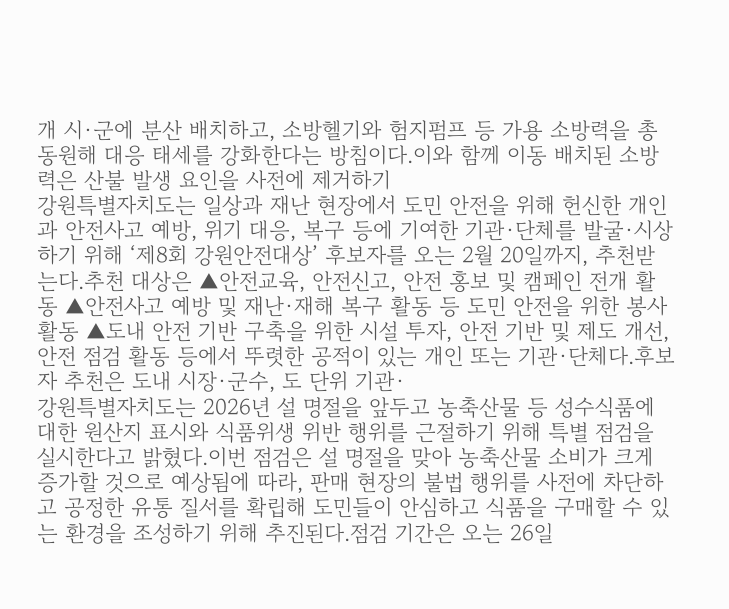개 시·군에 분산 배치하고, 소방헬기와 험지펌프 등 가용 소방력을 총동원해 대응 태세를 강화한다는 방침이다.이와 함께 이동 배치된 소방력은 산불 발생 요인을 사전에 제거하기
강원특별자치도는 일상과 재난 현장에서 도민 안전을 위해 헌신한 개인과 안전사고 예방, 위기 대응, 복구 등에 기여한 기관·단체를 발굴·시상하기 위해 ‘제8회 강원안전대상’ 후보자를 오는 2월 20일까지, 추천받는다.추천 대상은 ▲안전교육, 안전신고, 안전 홍보 및 캠페인 전개 활동 ▲안전사고 예방 및 재난·재해 복구 활동 등 도민 안전을 위한 봉사활동 ▲도내 안전 기반 구축을 위한 시설 투자, 안전 기반 및 제도 개선, 안전 점검 활동 등에서 뚜렷한 공적이 있는 개인 또는 기관·단체다.후보자 추천은 도내 시장·군수, 도 단위 기관·
강원특별자치도는 2026년 설 명절을 앞두고 농축산물 등 성수식품에 대한 원산지 표시와 식품위생 위반 행위를 근절하기 위해 특별 점검을 실시한다고 밝혔다.이번 점검은 설 명절을 맞아 농축산물 소비가 크게 증가할 것으로 예상됨에 따라, 판매 현장의 불법 행위를 사전에 차단하고 공정한 유통 질서를 확립해 도민들이 안심하고 식품을 구매할 수 있는 환경을 조성하기 위해 추진된다.점검 기간은 오는 26일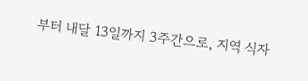부터 내달 13일까지 3주간으로, 지역 식자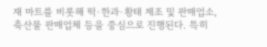재 마트를 비롯해 떡·한과·황태 제조 및 판매업소, 축산물 판매업체 등을 중심으로 진행된다. 특히